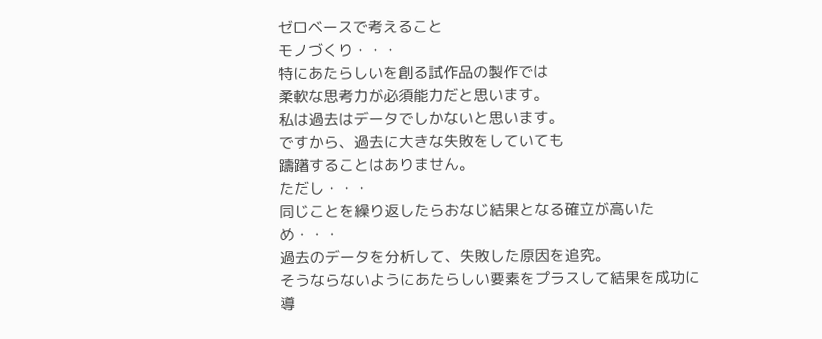ゼロベースで考えること
モノづくり・・・
特にあたらしいを創る試作品の製作では
柔軟な思考力が必須能力だと思います。
私は過去はデータでしかないと思います。
ですから、過去に大きな失敗をしていても
躊躇することはありません。
ただし・・・
同じことを繰り返したらおなじ結果となる確立が高いため・・・
過去のデータを分析して、失敗した原因を追究。
そうならないようにあたらしい要素をプラスして結果を成功に
導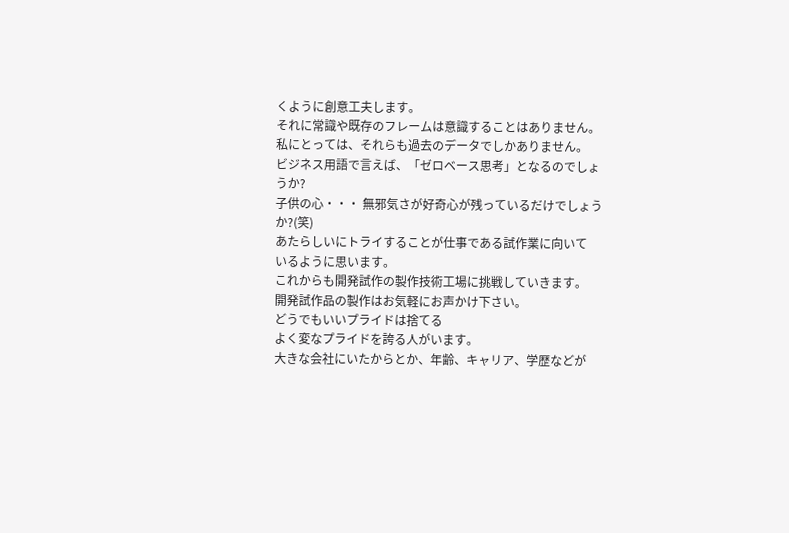くように創意工夫します。
それに常識や既存のフレームは意識することはありません。
私にとっては、それらも過去のデータでしかありません。
ビジネス用語で言えば、「ゼロベース思考」となるのでしょうか?
子供の心・・・ 無邪気さが好奇心が残っているだけでしょうか?(笑)
あたらしいにトライすることが仕事である試作業に向いて
いるように思います。
これからも開発試作の製作技術工場に挑戦していきます。
開発試作品の製作はお気軽にお声かけ下さい。
どうでもいいプライドは捨てる
よく変なプライドを誇る人がいます。
大きな会社にいたからとか、年齢、キャリア、学歴などが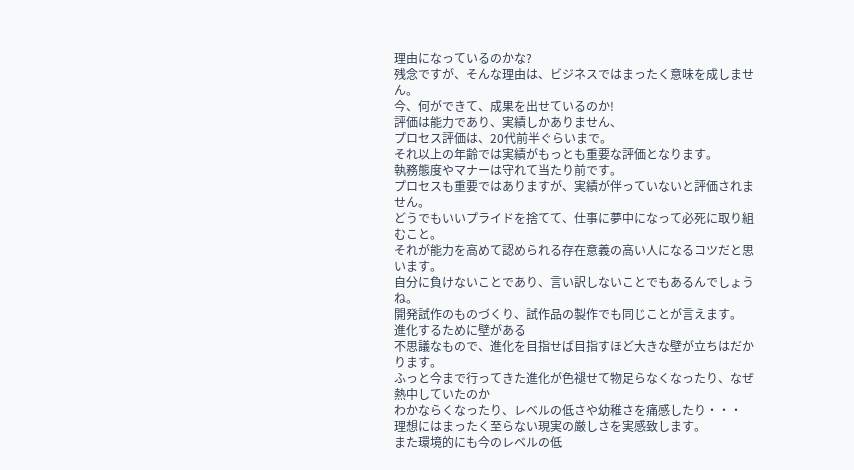理由になっているのかな?
残念ですが、そんな理由は、ビジネスではまったく意味を成しません。
今、何ができて、成果を出せているのか!
評価は能力であり、実績しかありません、
プロセス評価は、20代前半ぐらいまで。
それ以上の年齢では実績がもっとも重要な評価となります。
執務態度やマナーは守れて当たり前です。
プロセスも重要ではありますが、実績が伴っていないと評価されません。
どうでもいいプライドを捨てて、仕事に夢中になって必死に取り組むこと。
それが能力を高めて認められる存在意義の高い人になるコツだと思います。
自分に負けないことであり、言い訳しないことでもあるんでしょうね。
開発試作のものづくり、試作品の製作でも同じことが言えます。
進化するために壁がある
不思議なもので、進化を目指せば目指すほど大きな壁が立ちはだかります。
ふっと今まで行ってきた進化が色褪せて物足らなくなったり、なぜ熱中していたのか
わかならくなったり、レベルの低さや幼稚さを痛感したり・・・
理想にはまったく至らない現実の厳しさを実感致します。
また環境的にも今のレベルの低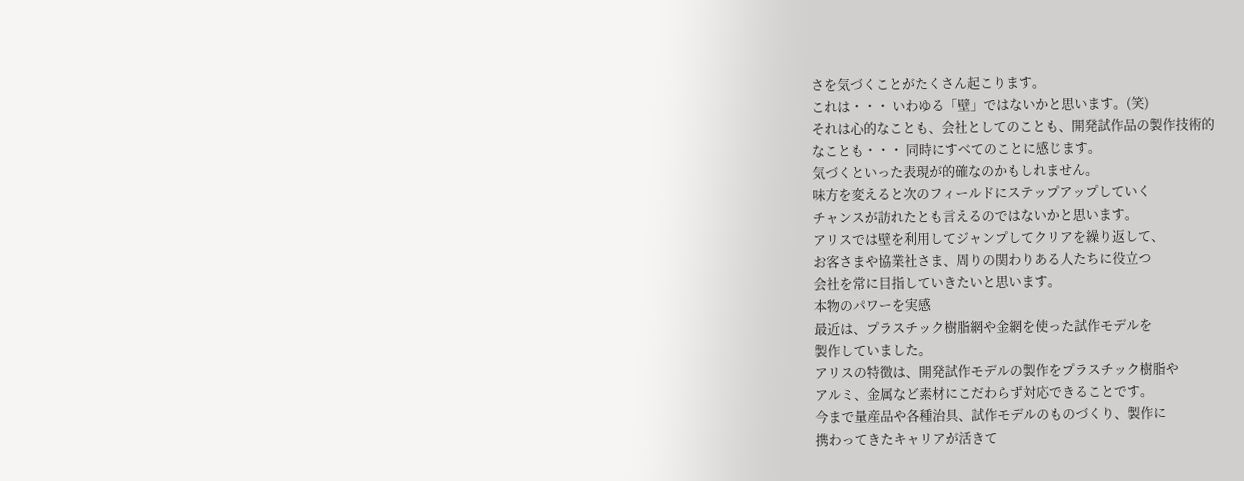さを気づくことがたくさん起こります。
これは・・・ いわゆる「壁」ではないかと思います。(笑)
それは心的なことも、会社としてのことも、開発試作品の製作技術的
なことも・・・ 同時にすべてのことに感じます。
気づくといった表現が的確なのかもしれません。
味方を変えると次のフィールドにステップアップしていく
チャンスが訪れたとも言えるのではないかと思います。
アリスでは壁を利用してジャンプしてクリアを繰り返して、
お客さまや協業社さま、周りの関わりある人たちに役立つ
会社を常に目指していきたいと思います。
本物のパワーを実感
最近は、プラスチック樹脂網や金網を使った試作モデルを
製作していました。
アリスの特徴は、開発試作モデルの製作をプラスチック樹脂や
アルミ、金属など素材にこだわらず対応できることです。
今まで量産品や各種治具、試作モデルのものづくり、製作に
携わってきたキャリアが活きて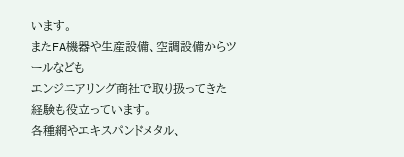います。
またFA機器や生産設備、空調設備からツールなども
エンジニアリング商社で取り扱ってきた経験も役立っています。
各種網やエキスパンドメタル、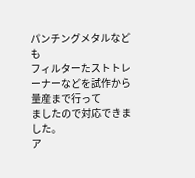パンチングメタルなども
フィルターたストトレーナーなどを試作から量産まで行って
ましたので対応できました。
ア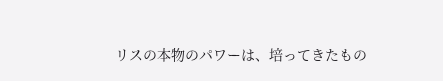リスの本物のパワーは、培ってきたもの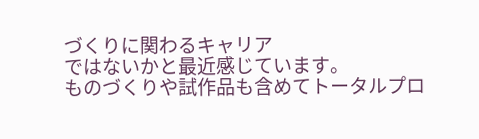づくりに関わるキャリア
ではないかと最近感じています。
ものづくりや試作品も含めてトータルプロ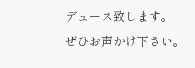デュース致します。
ぜひお声かけ下さい。